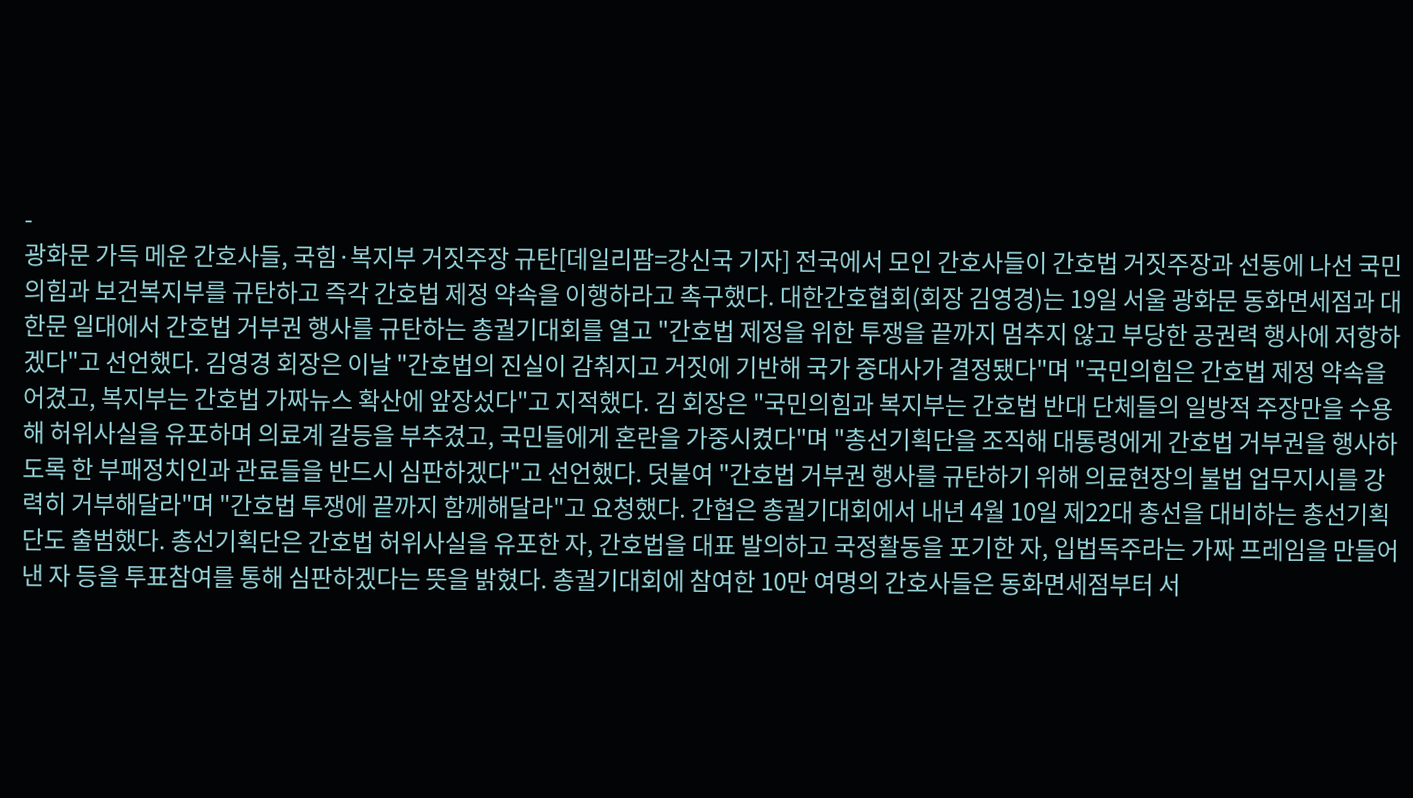-
광화문 가득 메운 간호사들, 국힘·복지부 거짓주장 규탄[데일리팜=강신국 기자] 전국에서 모인 간호사들이 간호법 거짓주장과 선동에 나선 국민의힘과 보건복지부를 규탄하고 즉각 간호법 제정 약속을 이행하라고 촉구했다. 대한간호협회(회장 김영경)는 19일 서울 광화문 동화면세점과 대한문 일대에서 간호법 거부권 행사를 규탄하는 총궐기대회를 열고 "간호법 제정을 위한 투쟁을 끝까지 멈추지 않고 부당한 공권력 행사에 저항하겠다"고 선언했다. 김영경 회장은 이날 "간호법의 진실이 감춰지고 거짓에 기반해 국가 중대사가 결정됐다"며 "국민의힘은 간호법 제정 약속을 어겼고, 복지부는 간호법 가짜뉴스 확산에 앞장섰다"고 지적했다. 김 회장은 "국민의힘과 복지부는 간호법 반대 단체들의 일방적 주장만을 수용해 허위사실을 유포하며 의료계 갈등을 부추겼고, 국민들에게 혼란을 가중시켰다"며 "총선기획단을 조직해 대통령에게 간호법 거부권을 행사하도록 한 부패정치인과 관료들을 반드시 심판하겠다"고 선언했다. 덧붙여 "간호법 거부권 행사를 규탄하기 위해 의료현장의 불법 업무지시를 강력히 거부해달라"며 "간호법 투쟁에 끝까지 함께해달라"고 요청했다. 간협은 총궐기대회에서 내년 4월 10일 제22대 총선을 대비하는 총선기획단도 출범했다. 총선기획단은 간호법 허위사실을 유포한 자, 간호법을 대표 발의하고 국정활동을 포기한 자, 입법독주라는 가짜 프레임을 만들어낸 자 등을 투표참여를 통해 심판하겠다는 뜻을 밝혔다. 총궐기대회에 참여한 10만 여명의 간호사들은 동화면세점부터 서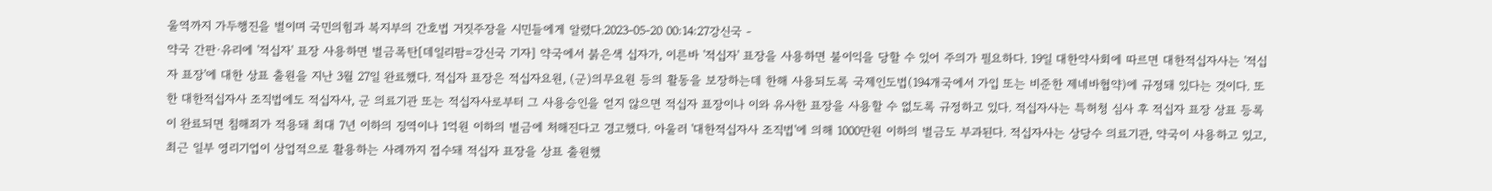울역까지 가두행진을 벌이며 국민의힘과 복지부의 간호법 거짓주장을 시민들에게 알렸다.2023-05-20 00:14:27강신국 -
약국 간판·유리에 '적십자' 표장 사용하면 벌금폭탄[데일리팜=강신국 기자] 약국에서 붉은색 십자가, 이른바 '적십자' 표장을 사용하면 불이익을 당할 수 있어 주의가 필요하다. 19일 대한약사회에 따르면 대한적십자사는 '적십자 표장'에 대한 상표 출원을 지난 3월 27일 완료했다. 적십자 표장은 적십자요원, (군)의무요원 등의 활동을 보장하는데 한해 사용되도록 국제인도법(194개국에서 가입 또는 비준한 제네바협약)에 규정돼 있다는 것이다. 또한 대한적십자사 조직법에도 적십자사, 군 의료기관 또는 적십자사로부터 그 사용승인을 얻지 않으면 적십자 표장이나 이와 유사한 표장을 사용할 수 없도록 규정하고 있다. 적십자사는 특허청 심사 후 적십자 표장 상표 등록이 완료되면 침해죄가 적용돼 최대 7년 이하의 징역이나 1억원 이하의 벌금에 처해진다고 경고했다. 아울러 '대한적십자사 조직법'에 의해 1000만원 이하의 벌금도 부과된다. 적십자사는 상당수 의료기관, 약국이 사용하고 있고, 최근 일부 영리기업이 상업적으로 활용하는 사례까지 접수돼 적십자 표장을 상표 출원했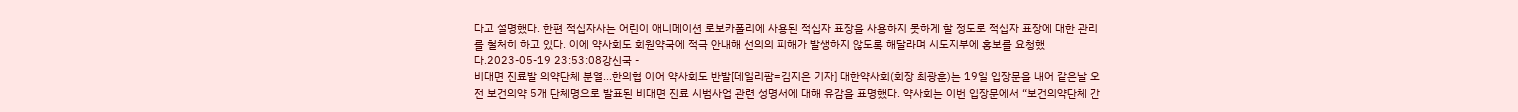다고 설명했다. 한편 적십자사는 어린이 애니메이션 로보카폴리에 사용된 적십자 표장을 사용하지 못하게 할 정도로 적십자 표장에 대한 관리를 철처히 하고 있다. 이에 약사회도 회원약국에 적극 안내해 선의의 피해가 발생하지 않도록 해달라며 시도지부에 홍보를 요청했다.2023-05-19 23:53:08강신국 -
비대면 진료발 의약단체 분열...한의협 이어 약사회도 반발[데일리팜=김지은 기자] 대한약사회(회장 최광훈)는 19일 입장문을 내어 같은날 오전 보건의약 5개 단체명으로 발표된 비대면 진료 시범사업 관련 성명서에 대해 유감을 표명했다. 약사회는 이번 입장문에서 “보건의약단체 간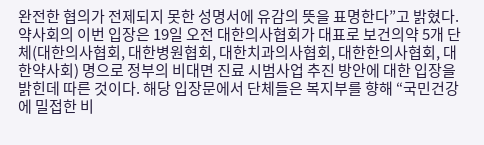완전한 협의가 전제되지 못한 성명서에 유감의 뜻을 표명한다”고 밝혔다. 약사회의 이번 입장은 19일 오전 대한의사협회가 대표로 보건의약 5개 단체(대한의사협회, 대한병원협회, 대한치과의사협회, 대한한의사협회, 대한약사회) 명으로 정부의 비대면 진료 시범사업 추진 방안에 대한 입장을 밝힌데 따른 것이다. 해당 입장문에서 단체들은 복지부를 향해 “국민건강에 밀접한 비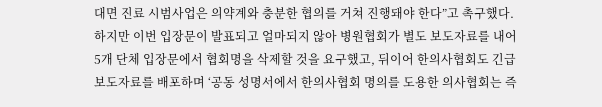대면 진료 시범사업은 의약계와 충분한 협의를 거쳐 진행돼야 한다”고 촉구했다. 하지만 이번 입장문이 발표되고 얼마되지 않아 병원협회가 별도 보도자료를 내어 5개 단체 입장문에서 협회명을 삭제할 것을 요구했고, 뒤이어 한의사협회도 긴급 보도자료를 배포하며 ‘공동 성명서에서 한의사협회 명의를 도용한 의사협회는 즉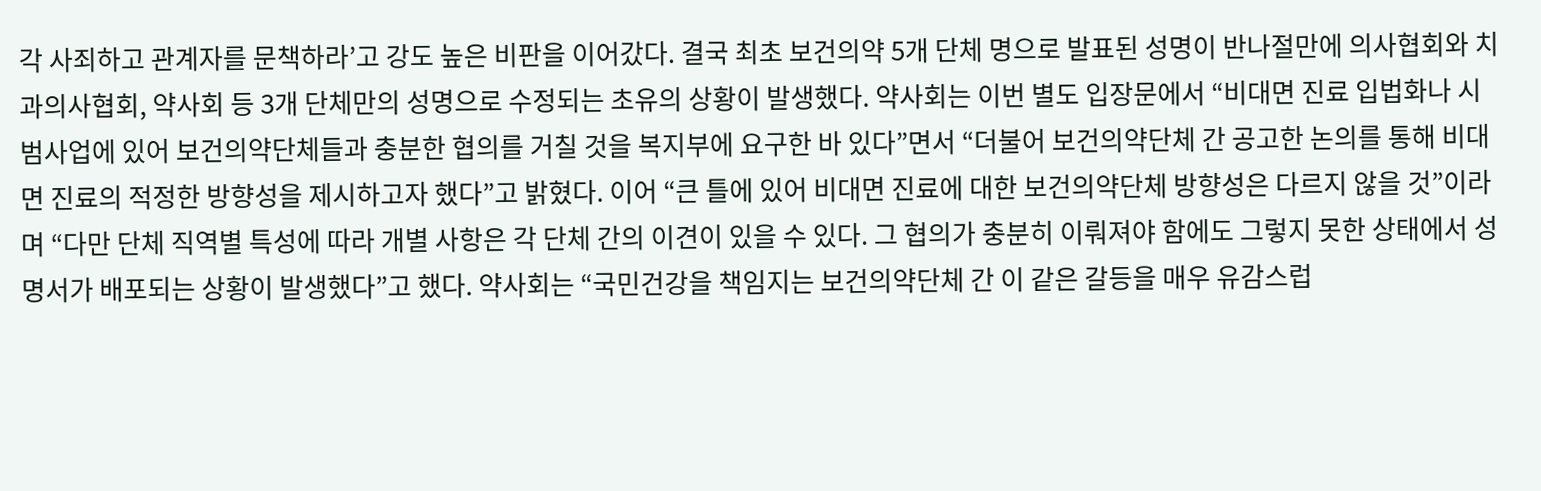각 사죄하고 관계자를 문책하라’고 강도 높은 비판을 이어갔다. 결국 최초 보건의약 5개 단체 명으로 발표된 성명이 반나절만에 의사협회와 치과의사협회, 약사회 등 3개 단체만의 성명으로 수정되는 초유의 상황이 발생했다. 약사회는 이번 별도 입장문에서 “비대면 진료 입법화나 시범사업에 있어 보건의약단체들과 충분한 협의를 거칠 것을 복지부에 요구한 바 있다”면서 “더불어 보건의약단체 간 공고한 논의를 통해 비대면 진료의 적정한 방향성을 제시하고자 했다”고 밝혔다. 이어 “큰 틀에 있어 비대면 진료에 대한 보건의약단체 방향성은 다르지 않을 것”이라며 “다만 단체 직역별 특성에 따라 개별 사항은 각 단체 간의 이견이 있을 수 있다. 그 협의가 충분히 이뤄져야 함에도 그렇지 못한 상태에서 성명서가 배포되는 상황이 발생했다”고 했다. 약사회는 “국민건강을 책임지는 보건의약단체 간 이 같은 갈등을 매우 유감스럽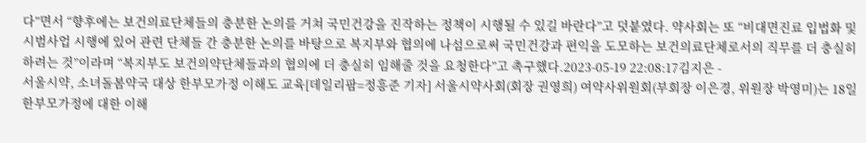다”면서 “향후에는 보건의료단체들의 충분한 논의를 거쳐 국민건강을 진작하는 정책이 시행될 수 있길 바란다”고 덧붙였다. 약사회는 또 “비대면진료 입법화 및 시범사업 시행에 있어 관련 단체들 간 충분한 논의를 바탕으로 복지부와 협의에 나섬으로써 국민건강과 편익을 도모하는 보건의료단체로서의 직무를 더 충실히 하려는 것”이라며 “복지부도 보건의약단체들과의 협의에 더 충실히 임해줄 것을 요청한다”고 촉구했다.2023-05-19 22:08:17김지은 -
서울시약, 소녀돌봄약국 대상 한부모가정 이해도 교육[데일리팜=정흥준 기자] 서울시약사회(회장 권영희) 여약사위원회(부회장 이은경, 위원장 박영미)는 18일 한부모가정에 대한 이해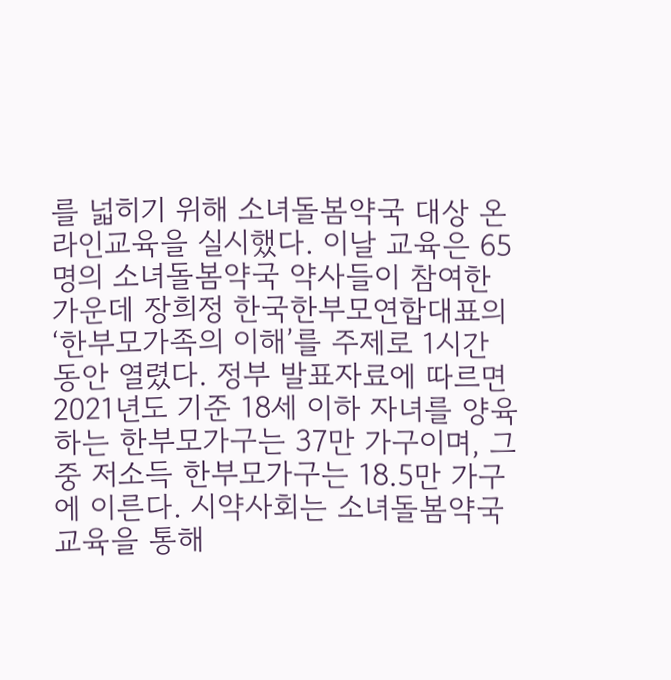를 넓히기 위해 소녀돌봄약국 대상 온라인교육을 실시했다. 이날 교육은 65명의 소녀돌봄약국 약사들이 참여한 가운데 장희정 한국한부모연합대표의 ‘한부모가족의 이해’를 주제로 1시간 동안 열렸다. 정부 발표자료에 따르면 2021년도 기준 18세 이하 자녀를 양육하는 한부모가구는 37만 가구이며, 그 중 저소득 한부모가구는 18.5만 가구에 이른다. 시약사회는 소녀돌봄약국 교육을 통해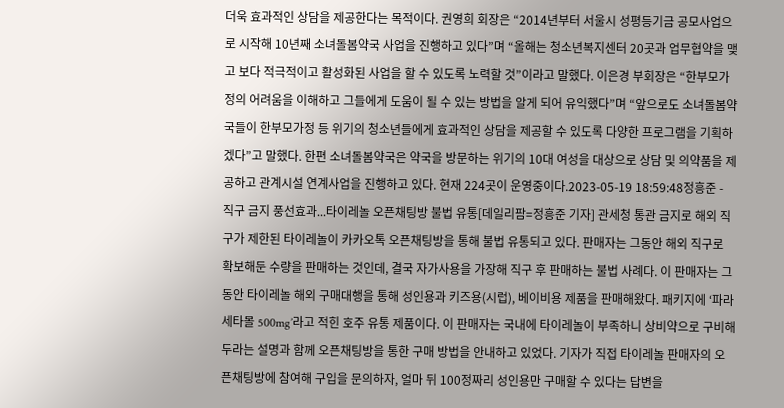더욱 효과적인 상담을 제공한다는 목적이다. 권영희 회장은 “2014년부터 서울시 성평등기금 공모사업으로 시작해 10년째 소녀돌봄약국 사업을 진행하고 있다”며 “올해는 청소년복지센터 20곳과 업무협약을 맺고 보다 적극적이고 활성화된 사업을 할 수 있도록 노력할 것”이라고 말했다. 이은경 부회장은 “한부모가정의 어려움을 이해하고 그들에게 도움이 될 수 있는 방법을 알게 되어 유익했다”며 “앞으로도 소녀돌봄약국들이 한부모가정 등 위기의 청소년들에게 효과적인 상담을 제공할 수 있도록 다양한 프로그램을 기획하겠다”고 말했다. 한편 소녀돌봄약국은 약국을 방문하는 위기의 10대 여성을 대상으로 상담 및 의약품을 제공하고 관계시설 연계사업을 진행하고 있다. 현재 224곳이 운영중이다.2023-05-19 18:59:48정흥준 -
직구 금지 풍선효과...타이레놀 오픈채팅방 불법 유통[데일리팜=정흥준 기자] 관세청 통관 금지로 해외 직구가 제한된 타이레놀이 카카오톡 오픈채팅방을 통해 불법 유통되고 있다. 판매자는 그동안 해외 직구로 확보해둔 수량을 판매하는 것인데, 결국 자가사용을 가장해 직구 후 판매하는 불법 사례다. 이 판매자는 그동안 타이레놀 해외 구매대행을 통해 성인용과 키즈용(시럽), 베이비용 제품을 판매해왔다. 패키지에 ‘파라세타몰 500mg’라고 적힌 호주 유통 제품이다. 이 판매자는 국내에 타이레놀이 부족하니 상비약으로 구비해두라는 설명과 함께 오픈채팅방을 통한 구매 방법을 안내하고 있었다. 기자가 직접 타이레놀 판매자의 오픈채팅방에 참여해 구입을 문의하자, 얼마 뒤 100정짜리 성인용만 구매할 수 있다는 답변을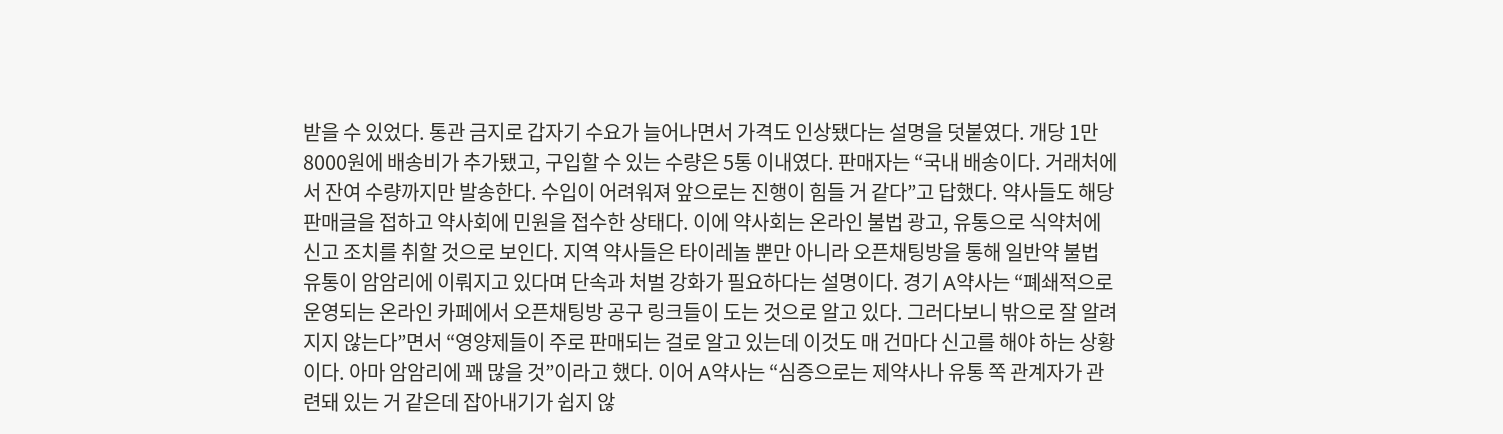받을 수 있었다. 통관 금지로 갑자기 수요가 늘어나면서 가격도 인상됐다는 설명을 덧붙였다. 개당 1만8000원에 배송비가 추가됐고, 구입할 수 있는 수량은 5통 이내였다. 판매자는 “국내 배송이다. 거래처에서 잔여 수량까지만 발송한다. 수입이 어려워져 앞으로는 진행이 힘들 거 같다”고 답했다. 약사들도 해당 판매글을 접하고 약사회에 민원을 접수한 상태다. 이에 약사회는 온라인 불법 광고, 유통으로 식약처에 신고 조치를 취할 것으로 보인다. 지역 약사들은 타이레놀 뿐만 아니라 오픈채팅방을 통해 일반약 불법 유통이 암암리에 이뤄지고 있다며 단속과 처벌 강화가 필요하다는 설명이다. 경기 A약사는 “폐쇄적으로 운영되는 온라인 카페에서 오픈채팅방 공구 링크들이 도는 것으로 알고 있다. 그러다보니 밖으로 잘 알려지지 않는다”면서 “영양제들이 주로 판매되는 걸로 알고 있는데 이것도 매 건마다 신고를 해야 하는 상황이다. 아마 암암리에 꽤 많을 것”이라고 했다. 이어 A약사는 “심증으로는 제약사나 유통 쪽 관계자가 관련돼 있는 거 같은데 잡아내기가 쉽지 않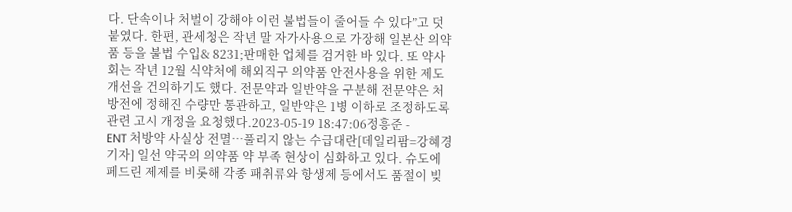다. 단속이나 처벌이 강해야 이런 불법들이 줄어들 수 있다”고 덧붙였다. 한편, 관세청은 작년 말 자가사용으로 가장해 일본산 의약품 등을 불법 수입& 8231;판매한 업체를 검거한 바 있다. 또 약사회는 작년 12월 식약처에 해외직구 의약품 안전사용을 위한 제도 개선을 건의하기도 했다. 전문약과 일반약을 구분해 전문약은 처방전에 정해진 수량만 통관하고, 일반약은 1병 이하로 조정하도록 관련 고시 개정을 요청했다.2023-05-19 18:47:06정흥준 -
ENT 처방약 사실상 전멸…풀리지 않는 수급대란[데일리팜=강혜경 기자] 일선 약국의 의약품 약 부족 현상이 심화하고 있다. 슈도에페드린 제제를 비롯해 각종 패취류와 항생제 등에서도 품절이 빚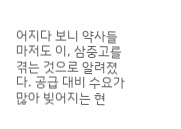어지다 보니 약사들마저도 이, 삼중고를 겪는 것으로 알려졌다. 공급 대비 수요가 많아 빚어지는 현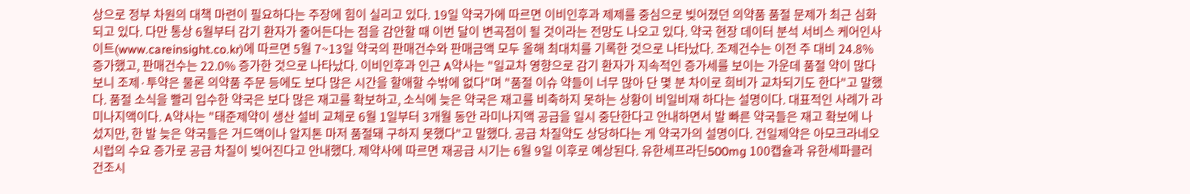상으로 정부 차원의 대책 마련이 필요하다는 주장에 힘이 실리고 있다. 19일 약국가에 따르면 이비인후과 제제를 중심으로 빚어졌던 의약품 품절 문제가 최근 심화되고 있다. 다만 통상 6월부터 감기 환자가 줄어든다는 점을 감안할 때 이번 달이 변곡점이 될 것이라는 전망도 나오고 있다. 약국 현장 데이터 분석 서비스 케어인사이트(www.careinsight.co.kr)에 따르면 5월 7~13일 약국의 판매건수와 판매금액 모두 올해 최대치를 기록한 것으로 나타났다. 조제건수는 이전 주 대비 24.8% 증가했고, 판매건수는 22.0% 증가한 것으로 나타났다. 이비인후과 인근 A약사는 "일교차 영향으로 감기 환자가 지속적인 증가세를 보이는 가운데 품절 약이 많다 보니 조제·투약은 물론 의약품 주문 등에도 보다 많은 시간을 할애할 수밖에 없다"며 "품절 이슈 약들이 너무 많아 단 몇 분 차이로 희비가 교차되기도 한다"고 말했다. 품절 소식을 빨리 입수한 약국은 보다 많은 재고를 확보하고, 소식에 늦은 약국은 재고를 비축하지 못하는 상황이 비일비재 하다는 설명이다. 대표적인 사례가 라미나지액이다. A약사는 "태준제약이 생산 설비 교체로 6월 1일부터 3개월 동안 라미나지액 공급을 일시 중단한다고 안내하면서 발 빠른 약국들은 재고 확보에 나섰지만, 한 발 늦은 약국들은 거드액이나 알지톤 마저 품절돼 구하지 못했다"고 말했다. 공급 차질약도 상당하다는 게 약국가의 설명이다. 건일제약은 아모크라네오시럽의 수요 증가로 공급 차질이 빚어진다고 안내했다. 제약사에 따르면 재공급 시기는 6월 9일 이후로 예상된다. 유한세프라딘500mg 100캡슐과 유한세파클러건조시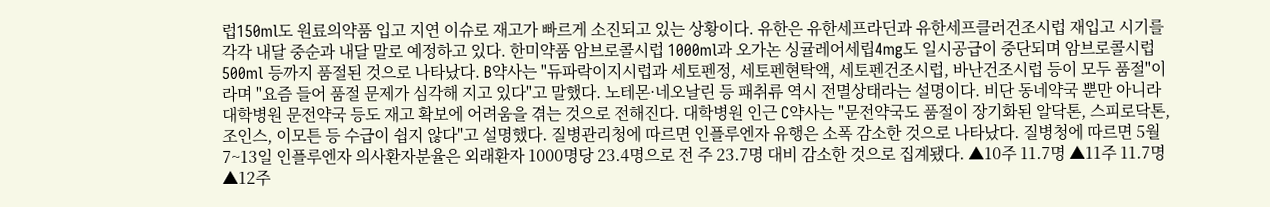럽150ml도 원료의약품 입고 지연 이슈로 재고가 빠르게 소진되고 있는 상황이다. 유한은 유한세프라딘과 유한세프클러건조시럽 재입고 시기를 각각 내달 중순과 내달 말로 예정하고 있다. 한미약품 암브로콜시럽 1000ml과 오가논 싱귤레어세립4mg도 일시공급이 중단되며 암브로콜시럽 500ml 등까지 품절된 것으로 나타났다. B약사는 "듀파락이지시럽과 세토펜정, 세토펜현탁액, 세토펜건조시럽, 바난건조시럽 등이 모두 품절"이라며 "요즘 들어 품절 문제가 심각해 지고 있다"고 말했다. 노테몬·네오날린 등 패취류 역시 전멸상태라는 설명이다. 비단 동네약국 뿐만 아니라 대학병원 문전약국 등도 재고 확보에 어려움을 겪는 것으로 전해진다. 대학병원 인근 C약사는 "문전약국도 품절이 장기화된 알닥톤, 스피로닥톤, 조인스, 이모튼 등 수급이 쉽지 않다"고 설명했다. 질병관리청에 따르면 인플루엔자 유행은 소폭 감소한 것으로 나타났다. 질병청에 따르면 5월 7~13일 인플루엔자 의사환자분율은 외래환자 1000명당 23.4명으로 전 주 23.7명 대비 감소한 것으로 집계됐다. ▲10주 11.7명 ▲11주 11.7명 ▲12주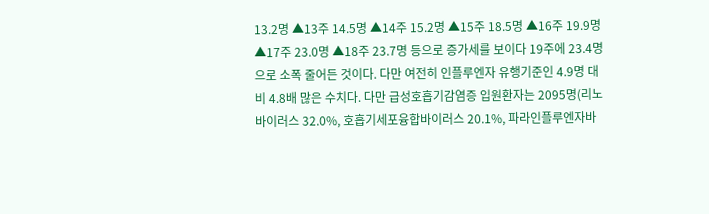13.2명 ▲13주 14.5명 ▲14주 15.2명 ▲15주 18.5명 ▲16주 19.9명 ▲17주 23.0명 ▲18주 23.7명 등으로 증가세를 보이다 19주에 23.4명으로 소폭 줄어든 것이다. 다만 여전히 인플루엔자 유행기준인 4.9명 대비 4.8배 많은 수치다. 다만 급성호흡기감염증 입원환자는 2095명(리노바이러스 32.0%, 호흡기세포융합바이러스 20.1%, 파라인플루엔자바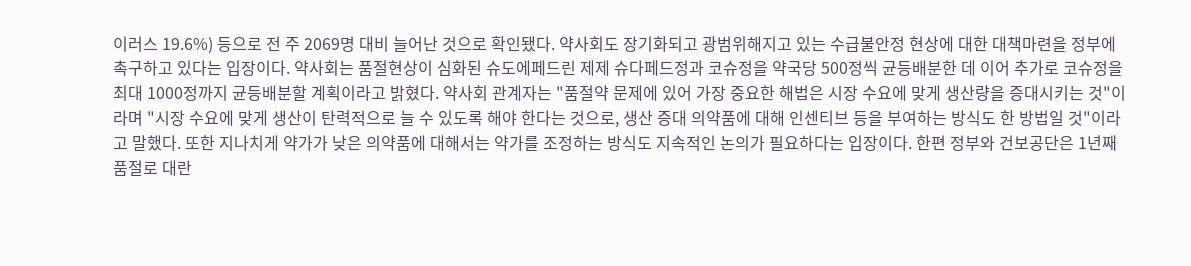이러스 19.6%) 등으로 전 주 2069명 대비 늘어난 것으로 확인됐다. 약사회도 장기화되고 광범위해지고 있는 수급불안정 현상에 대한 대책마련을 정부에 촉구하고 있다는 입장이다. 약사회는 품절현상이 심화된 슈도에페드린 제제 슈다페드정과 코슈정을 약국당 500정씩 균등배분한 데 이어 추가로 코슈정을 최대 1000정까지 균등배분할 계획이라고 밝혔다. 약사회 관계자는 "품절약 문제에 있어 가장 중요한 해법은 시장 수요에 맞게 생산량을 증대시키는 것"이라며 "시장 수요에 맞게 생산이 탄력적으로 늘 수 있도록 해야 한다는 것으로, 생산 증대 의약품에 대해 인센티브 등을 부여하는 방식도 한 방법일 것"이라고 말했다. 또한 지나치게 약가가 낮은 의약품에 대해서는 약가를 조정하는 방식도 지속적인 논의가 필요하다는 입장이다. 한편 정부와 건보공단은 1년째 품절로 대란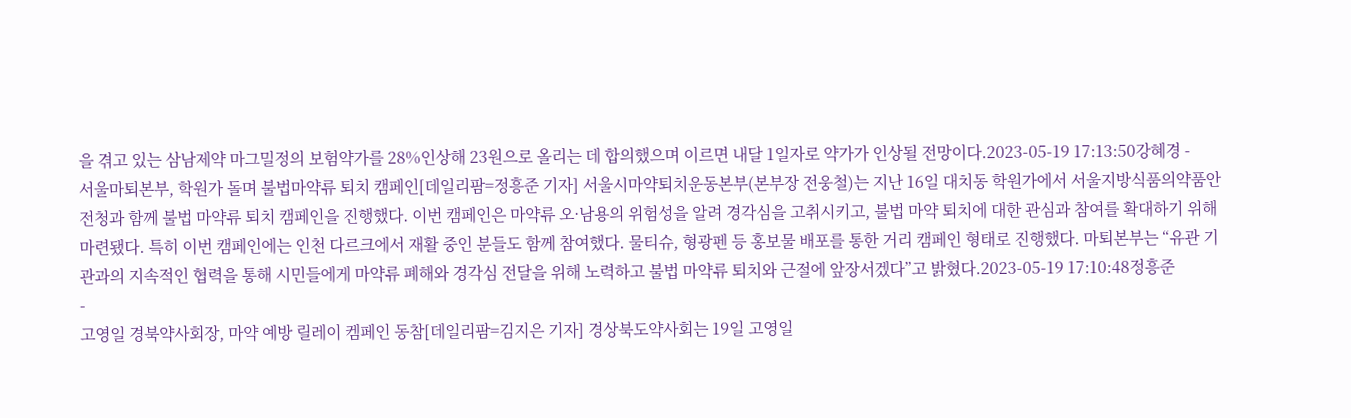을 겪고 있는 삼남제약 마그밀정의 보험약가를 28%인상해 23원으로 올리는 데 합의했으며 이르면 내달 1일자로 약가가 인상될 전망이다.2023-05-19 17:13:50강혜경 -
서울마퇴본부, 학원가 돌며 불법마약류 퇴치 캠페인[데일리팜=정흥준 기자] 서울시마약퇴치운동본부(본부장 전웅철)는 지난 16일 대치동 학원가에서 서울지방식품의약품안전청과 함께 불법 마약류 퇴치 캠페인을 진행했다. 이번 캠페인은 마약류 오·남용의 위험성을 알려 경각심을 고취시키고, 불법 마약 퇴치에 대한 관심과 참여를 확대하기 위해 마련됐다. 특히 이번 캠페인에는 인천 다르크에서 재활 중인 분들도 함께 참여했다. 물티슈, 형광펜 등 홍보물 배포를 통한 거리 캠페인 형태로 진행했다. 마퇴본부는 “유관 기관과의 지속적인 협력을 통해 시민들에게 마약류 폐해와 경각심 전달을 위해 노력하고 불법 마약류 퇴치와 근절에 앞장서겠다”고 밝혔다.2023-05-19 17:10:48정흥준
-
고영일 경북약사회장, 마약 예방 릴레이 켐페인 동참[데일리팜=김지은 기자] 경상북도약사회는 19일 고영일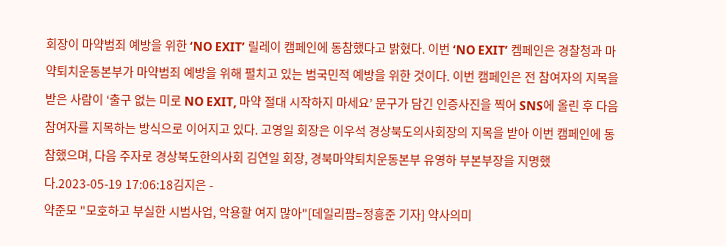회장이 마약범죄 예방을 위한 ‘NO EXIT’ 릴레이 캠페인에 동참했다고 밝혔다. 이번 ‘NO EXIT’ 켐페인은 경찰청과 마약퇴치운동본부가 마약범죄 예방을 위해 펼치고 있는 범국민적 예방을 위한 것이다. 이번 캠페인은 전 참여자의 지목을 받은 사람이 ‘출구 없는 미로 NO EXIT, 마약 절대 시작하지 마세요’ 문구가 담긴 인증사진을 찍어 SNS에 올린 후 다음 참여자를 지목하는 방식으로 이어지고 있다. 고영일 회장은 이우석 경상북도의사회장의 지목을 받아 이번 캠페인에 동참했으며, 다음 주자로 경상북도한의사회 김연일 회장, 경북마약퇴치운동본부 유영하 부본부장을 지명했다.2023-05-19 17:06:18김지은 -
약준모 "모호하고 부실한 시범사업, 악용할 여지 많아"[데일리팜=정흥준 기자] 약사의미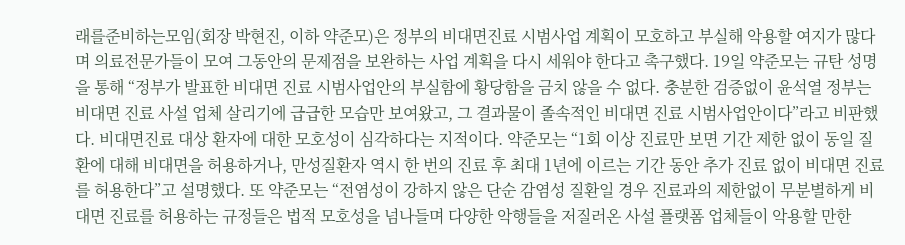래를준비하는모임(회장 박현진, 이하 약준모)은 정부의 비대면진료 시범사업 계획이 모호하고 부실해 악용할 여지가 많다며 의료전문가들이 모여 그동안의 문제점을 보완하는 사업 계획을 다시 세워야 한다고 촉구했다. 19일 약준모는 규탄 성명을 통해 “정부가 발표한 비대면 진료 시범사업안의 부실함에 황당함을 금치 않을 수 없다. 충분한 검증없이 윤석열 정부는 비대면 진료 사설 업체 살리기에 급급한 모습만 보여왔고, 그 결과물이 졸속적인 비대면 진료 시범사업안이다”라고 비판했다. 비대면진료 대상 환자에 대한 모호성이 심각하다는 지적이다. 약준모는 “1회 이상 진료만 보면 기간 제한 없이 동일 질환에 대해 비대면을 허용하거나, 만성질환자 역시 한 번의 진료 후 최대 1년에 이르는 기간 동안 추가 진료 없이 비대면 진료를 허용한다”고 설명했다. 또 약준모는 “전염성이 강하지 않은 단순 감염성 질환일 경우 진료과의 제한없이 무분별하게 비대면 진료를 허용하는 규정들은 법적 모호성을 넘나들며 다양한 악행들을 저질러온 사설 플랫폼 업체들이 악용할 만한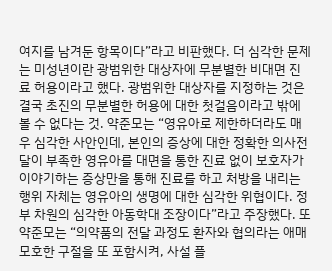여지를 남겨둔 항목이다”라고 비판했다. 더 심각한 문제는 미성년이란 광범위한 대상자에 무분별한 비대면 진료 허용이라고 했다. 광범위한 대상자를 지정하는 것은 결국 초진의 무분별한 허용에 대한 첫걸음이라고 밖에 볼 수 없다는 것. 약준모는 “영유아로 제한하더라도 매우 심각한 사안인데, 본인의 증상에 대한 정확한 의사전달이 부족한 영유아를 대면을 통한 진료 없이 보호자가 이야기하는 증상만을 통해 진료를 하고 처방을 내리는 행위 자체는 영유아의 생명에 대한 심각한 위협이다. 정부 차원의 심각한 아동학대 조장이다”라고 주장했다. 또 약준모는 “의약품의 전달 과정도 환자와 협의라는 애매모호한 구절을 또 포함시켜, 사설 플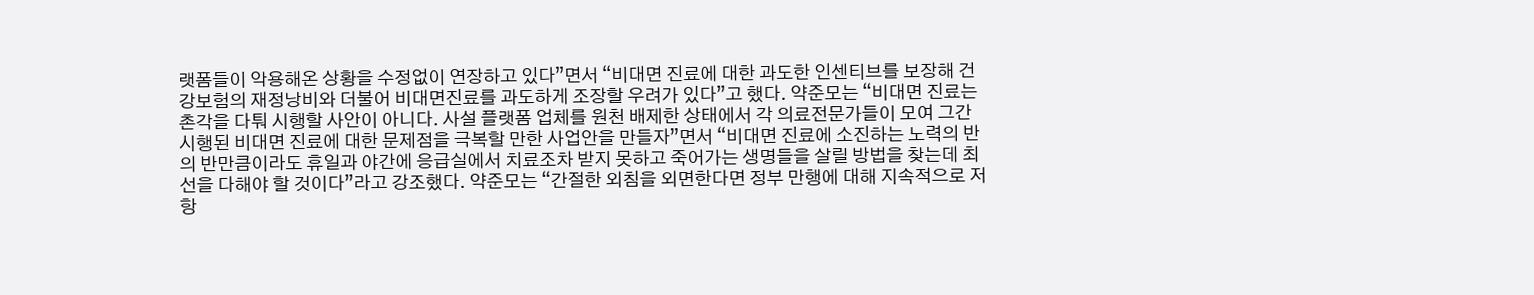랫폼들이 악용해온 상황을 수정없이 연장하고 있다”면서 “비대면 진료에 대한 과도한 인센티브를 보장해 건강보험의 재정낭비와 더불어 비대면진료를 과도하게 조장할 우려가 있다”고 했다. 약준모는 “비대면 진료는 촌각을 다퉈 시행할 사안이 아니다. 사설 플랫폼 업체를 원천 배제한 상태에서 각 의료전문가들이 모여 그간 시행된 비대면 진료에 대한 문제점을 극복할 만한 사업안을 만들자”면서 “비대면 진료에 소진하는 노력의 반의 반만큼이라도 휴일과 야간에 응급실에서 치료조차 받지 못하고 죽어가는 생명들을 살릴 방법을 찾는데 최선을 다해야 할 것이다”라고 강조했다. 약준모는 “간절한 외침을 외면한다면 정부 만행에 대해 지속적으로 저항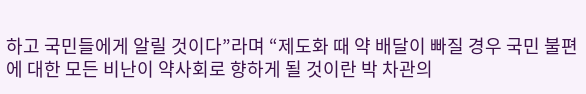하고 국민들에게 알릴 것이다”라며 “제도화 때 약 배달이 빠질 경우 국민 불편에 대한 모든 비난이 약사회로 향하게 될 것이란 박 차관의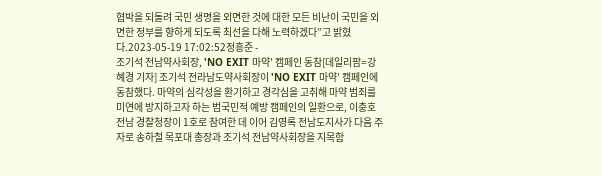협박을 되돌려 국민 생명을 외면한 것에 대한 모든 비난이 국민을 외면한 정부를 향하게 되도록 최선을 다해 노력하겠다”고 밝혔다.2023-05-19 17:02:52정흥준 -
조기석 전남약사회장, 'NO EXIT 마약' 캠페인 동참[데일리팜=강혜경 기자] 조기석 전라남도약사회장이 'NO EXIT 마약' 캠페인에 동참했다. 마약의 심각성을 환기하고 경각심을 고취해 마약 범죄를 미연에 방지하고자 하는 범국민적 예방 캠페인의 일환으로, 이충호 전남 경찰청장이 1호로 참여한 데 이어 김영록 전남도지사가 다음 주자로 송하철 목포대 총장과 조기석 전남약사회장을 지목함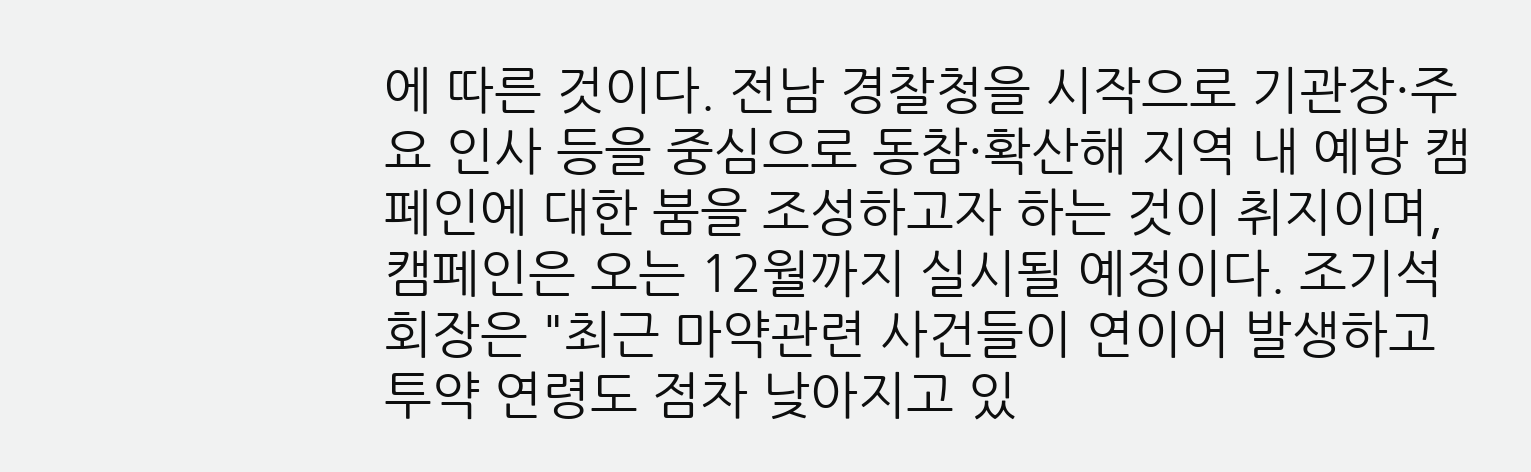에 따른 것이다. 전남 경찰청을 시작으로 기관장·주요 인사 등을 중심으로 동참·확산해 지역 내 예방 캠페인에 대한 붐을 조성하고자 하는 것이 취지이며, 캠페인은 오는 12월까지 실시될 예정이다. 조기석 회장은 "최근 마약관련 사건들이 연이어 발생하고 투약 연령도 점차 낮아지고 있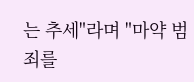는 추세"라며 "마약 범죄를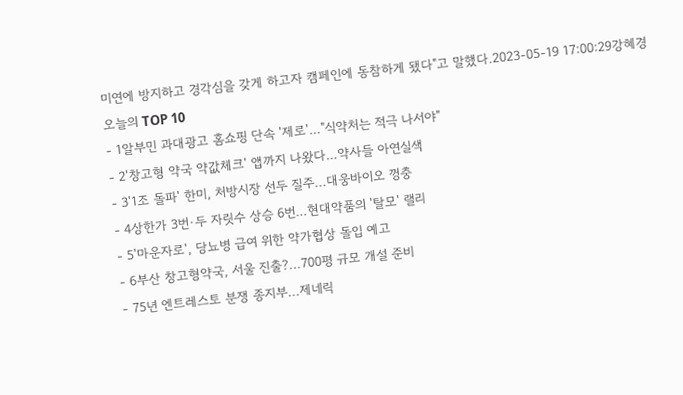미연에 방지하고 경각심을 갖게 하고자 캠페인에 동참하게 됐다"고 말했다.2023-05-19 17:00:29강혜경
오늘의 TOP 10
- 1알부민 과대광고 홈쇼핑 단속 '제로'…"식약처는 적극 나서야"
- 2'창고형 약국 약값체크' 앱까지 나왔다…약사들 아연실색
- 3'1조 돌파' 한미, 처방시장 선두 질주...대웅바이오 껑충
- 4상한가 3번·두 자릿수 상승 6번…현대약품의 '탈모' 랠리
- 5'마운자로', 당뇨병 급여 위한 약가협상 돌입 예고
- 6부산 창고형약국, 서울 진출?...700평 규모 개설 준비
- 75년 엔트레스토 분쟁 종지부...제네릭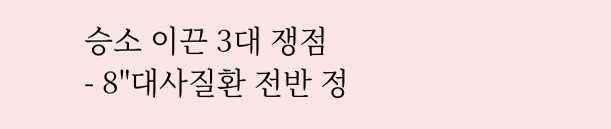승소 이끈 3대 쟁점
- 8"대사질환 전반 정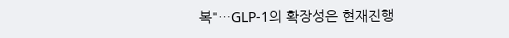복"…GLP-1의 확장성은 현재진행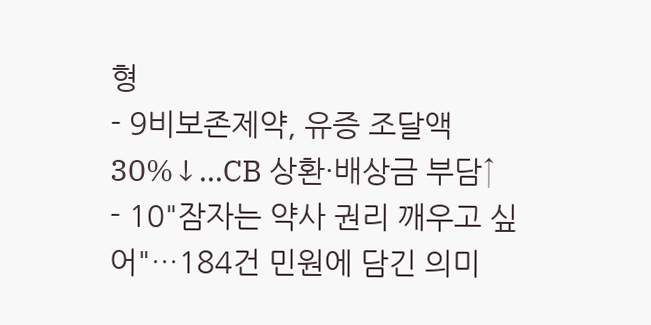형
- 9비보존제약, 유증 조달액 30%↓...CB 상환·배상금 부담↑
- 10"잠자는 약사 권리 깨우고 싶어"…184건 민원에 담긴 의미